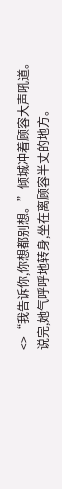<>“我告诉你,你想都别想。”倾城冲着顾容大声吼道。说完,她气呼呼地转身,坐在离顾容半丈的地方。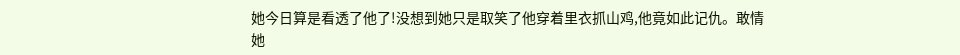她今日算是看透了他了!没想到她只是取笑了他穿着里衣抓山鸡,他竟如此记仇。敢情她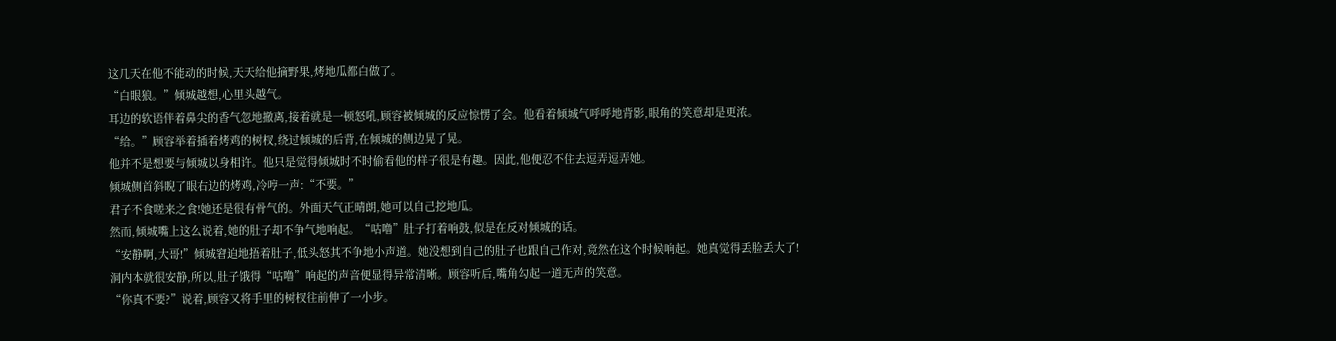这几天在他不能动的时候,天天给他摘野果,烤地瓜都白做了。
“白眼狼。”倾城越想,心里头越气。
耳边的软语伴着鼻尖的香气忽地撤离,接着就是一顿怒吼,顾容被倾城的反应惊愣了会。他看着倾城气呼呼地背影,眼角的笑意却是更浓。
“给。”顾容举着插着烤鸡的树杈,绕过倾城的后背,在倾城的侧边晃了晃。
他并不是想要与倾城以身相许。他只是觉得倾城时不时偷看他的样子很是有趣。因此,他便忍不住去逗弄逗弄她。
倾城侧首斜睨了眼右边的烤鸡,冷哼一声:“不要。”
君子不食嗟来之食!她还是很有骨气的。外面天气正晴朗,她可以自己挖地瓜。
然而,倾城嘴上这么说着,她的肚子却不争气地响起。“咕噜”肚子打着响鼓,似是在反对倾城的话。
“安静啊,大哥!”倾城窘迫地捂着肚子,低头怒其不争地小声道。她没想到自己的肚子也跟自己作对,竟然在这个时候响起。她真觉得丢脸丢大了!
洞内本就很安静,所以,肚子饿得“咕噜”响起的声音便显得异常清晰。顾容听后,嘴角勾起一道无声的笑意。
“你真不要?”说着,顾容又将手里的树杈往前伸了一小步。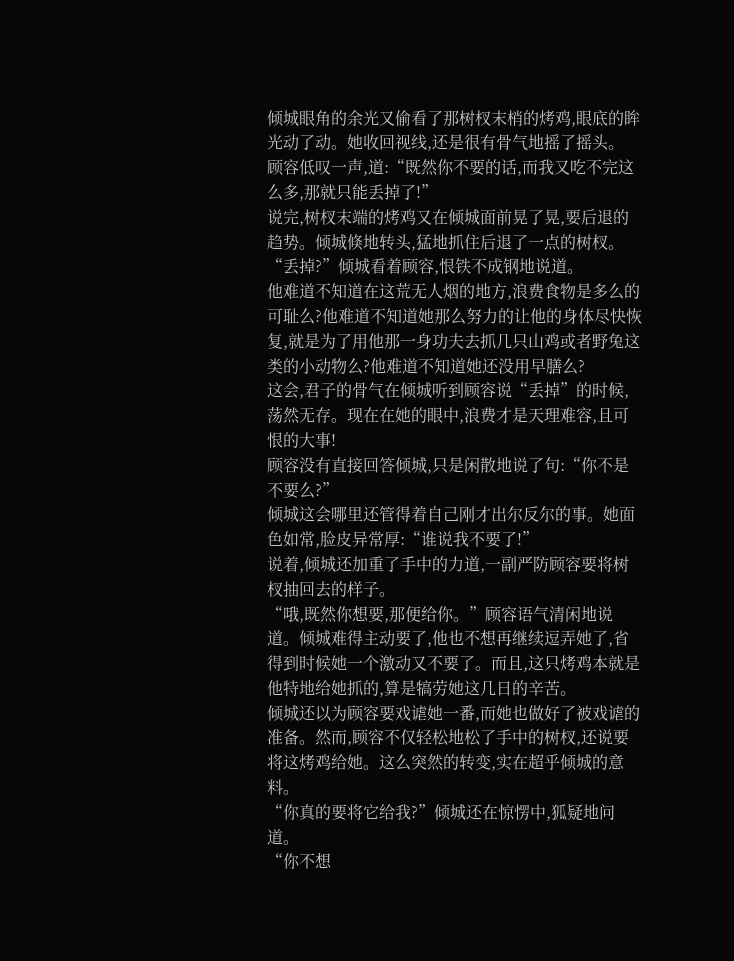倾城眼角的余光又偷看了那树杈末梢的烤鸡,眼底的眸光动了动。她收回视线,还是很有骨气地摇了摇头。
顾容低叹一声,道:“既然你不要的话,而我又吃不完这么多,那就只能丢掉了!”
说完,树杈末端的烤鸡又在倾城面前晃了晃,要后退的趋势。倾城倏地转头,猛地抓住后退了一点的树杈。
“丢掉?”倾城看着顾容,恨铁不成钢地说道。
他难道不知道在这荒无人烟的地方,浪费食物是多么的可耻么?他难道不知道她那么努力的让他的身体尽快恢复,就是为了用他那一身功夫去抓几只山鸡或者野兔这类的小动物么?他难道不知道她还没用早膳么?
这会,君子的骨气在倾城听到顾容说“丢掉”的时候,荡然无存。现在在她的眼中,浪费才是天理难容,且可恨的大事!
顾容没有直接回答倾城,只是闲散地说了句:“你不是不要么?”
倾城这会哪里还管得着自己刚才出尔反尔的事。她面色如常,脸皮异常厚:“谁说我不要了!”
说着,倾城还加重了手中的力道,一副严防顾容要将树杈抽回去的样子。
“哦,既然你想要,那便给你。”顾容语气清闲地说道。倾城难得主动要了,他也不想再继续逗弄她了,省得到时候她一个激动又不要了。而且,这只烤鸡本就是他特地给她抓的,算是犒劳她这几日的辛苦。
倾城还以为顾容要戏谑她一番,而她也做好了被戏谑的准备。然而,顾容不仅轻松地松了手中的树杈,还说要将这烤鸡给她。这么突然的转变,实在超乎倾城的意料。
“你真的要将它给我?”倾城还在惊愣中,狐疑地问道。
“你不想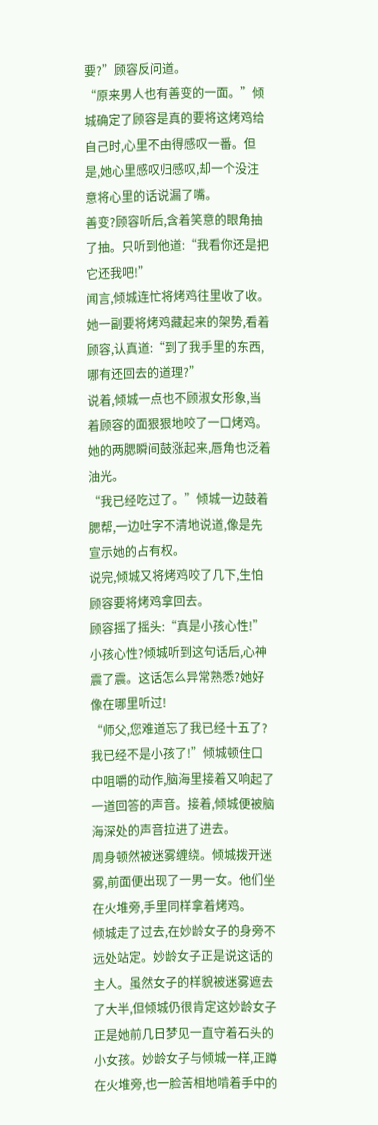要?”顾容反问道。
“原来男人也有善变的一面。”倾城确定了顾容是真的要将这烤鸡给自己时,心里不由得感叹一番。但是,她心里感叹归感叹,却一个没注意将心里的话说漏了嘴。
善变?顾容听后,含着笑意的眼角抽了抽。只听到他道:“我看你还是把它还我吧!”
闻言,倾城连忙将烤鸡往里收了收。她一副要将烤鸡藏起来的架势,看着顾容,认真道:“到了我手里的东西,哪有还回去的道理?”
说着,倾城一点也不顾淑女形象,当着顾容的面狠狠地咬了一口烤鸡。她的两腮瞬间鼓涨起来,唇角也泛着油光。
“我已经吃过了。”倾城一边鼓着腮帮,一边吐字不清地说道,像是先宣示她的占有权。
说完,倾城又将烤鸡咬了几下,生怕顾容要将烤鸡拿回去。
顾容摇了摇头:“真是小孩心性!”
小孩心性?倾城听到这句话后,心神震了震。这话怎么异常熟悉?她好像在哪里听过!
“师父,您难道忘了我已经十五了?我已经不是小孩了!”倾城顿住口中咀嚼的动作,脑海里接着又响起了一道回答的声音。接着,倾城便被脑海深处的声音拉进了进去。
周身顿然被迷雾缠绕。倾城拨开迷雾,前面便出现了一男一女。他们坐在火堆旁,手里同样拿着烤鸡。
倾城走了过去,在妙龄女子的身旁不远处站定。妙龄女子正是说这话的主人。虽然女子的样貌被迷雾遮去了大半,但倾城仍很肯定这妙龄女子正是她前几日梦见一直守着石头的小女孩。妙龄女子与倾城一样,正蹲在火堆旁,也一脸苦相地啃着手中的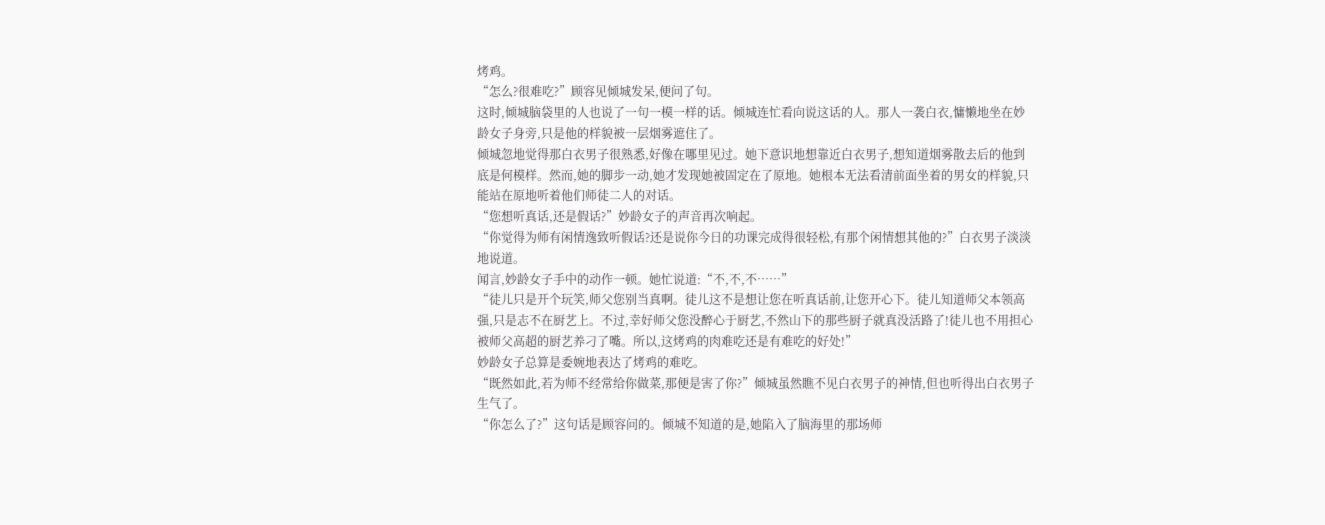烤鸡。
“怎么?很难吃?”顾容见倾城发呆,便问了句。
这时,倾城脑袋里的人也说了一句一模一样的话。倾城连忙看向说这话的人。那人一袭白衣,慵懒地坐在妙龄女子身旁,只是他的样貌被一层烟雾遮住了。
倾城忽地觉得那白衣男子很熟悉,好像在哪里见过。她下意识地想靠近白衣男子,想知道烟雾散去后的他到底是何模样。然而,她的脚步一动,她才发现她被固定在了原地。她根本无法看清前面坐着的男女的样貌,只能站在原地听着他们师徒二人的对话。
“您想听真话,还是假话?”妙龄女子的声音再次响起。
“你觉得为师有闲情逸致听假话?还是说你今日的功课完成得很轻松,有那个闲情想其他的?”白衣男子淡淡地说道。
闻言,妙龄女子手中的动作一顿。她忙说道:“不,不,不……”
“徒儿只是开个玩笑,师父您别当真啊。徒儿这不是想让您在听真话前,让您开心下。徒儿知道师父本领高强,只是志不在厨艺上。不过,幸好师父您没醉心于厨艺,不然山下的那些厨子就真没活路了!徒儿也不用担心被师父高超的厨艺养刁了嘴。所以,这烤鸡的肉难吃还是有难吃的好处!”
妙龄女子总算是委婉地表达了烤鸡的难吃。
“既然如此,若为师不经常给你做菜,那便是害了你?”倾城虽然瞧不见白衣男子的神情,但也听得出白衣男子生气了。
“你怎么了?”这句话是顾容问的。倾城不知道的是,她陷入了脑海里的那场师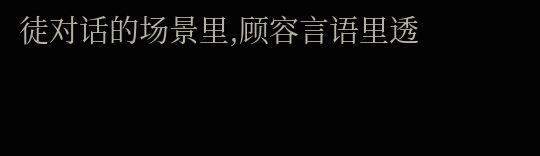徒对话的场景里,顾容言语里透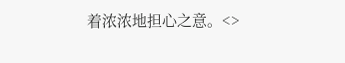着浓浓地担心之意。<>